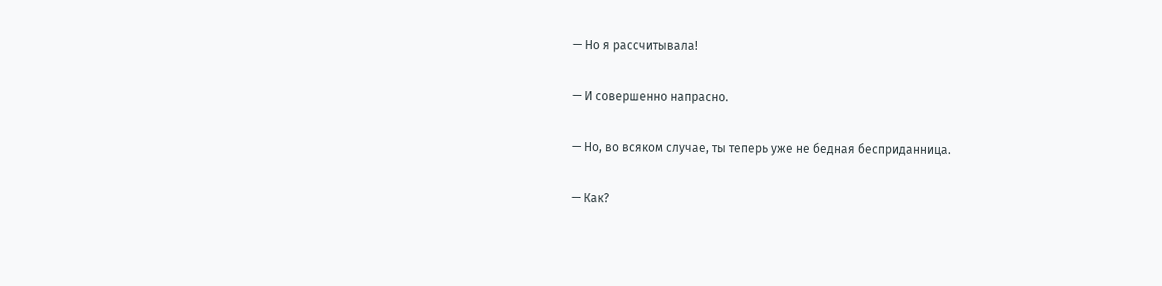— Но я рассчитывала!

— И совершенно напрасно.

— Но, во всяком случае, ты теперь уже не бедная бесприданница.

— Как?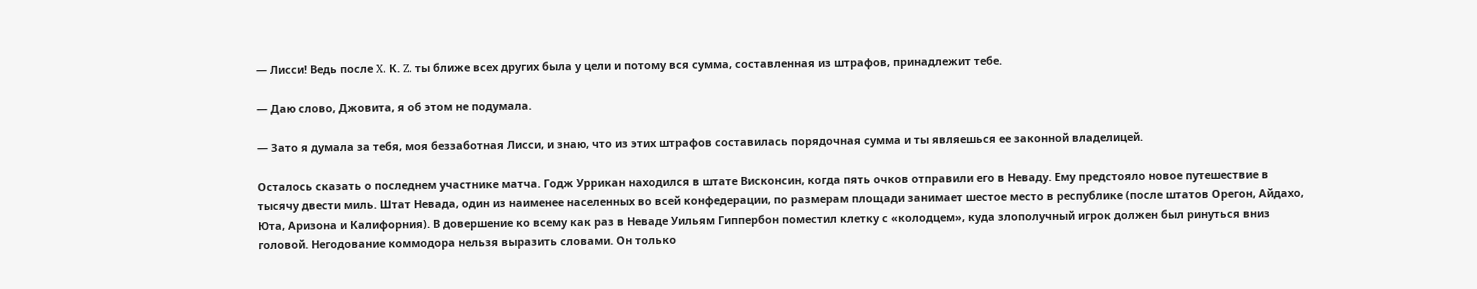— Лисси! Ведь после X. К. Z. ты ближе всех других была у цели и потому вся сумма, составленная из штрафов, принадлежит тебе.

— Даю слово, Джовита, я об этом не подумала.

— Зато я думала за тебя, моя беззаботная Лисси, и знаю, что из этих штрафов составилась порядочная сумма и ты являешься ее законной владелицей.

Осталось сказать о последнем участнике матча. Годж Уррикан находился в штате Висконсин, когда пять очков отправили его в Неваду. Ему предстояло новое путешествие в тысячу двести миль. Штат Невада, один из наименее населенных во всей конфедерации, по размерам площади занимает шестое место в республике (после штатов Орегон, Айдахо, Юта, Аризона и Калифорния). В довершение ко всему как раз в Неваде Уильям Гиппербон поместил клетку с «колодцем», куда злополучный игрок должен был ринуться вниз головой. Негодование коммодора нельзя выразить словами. Он только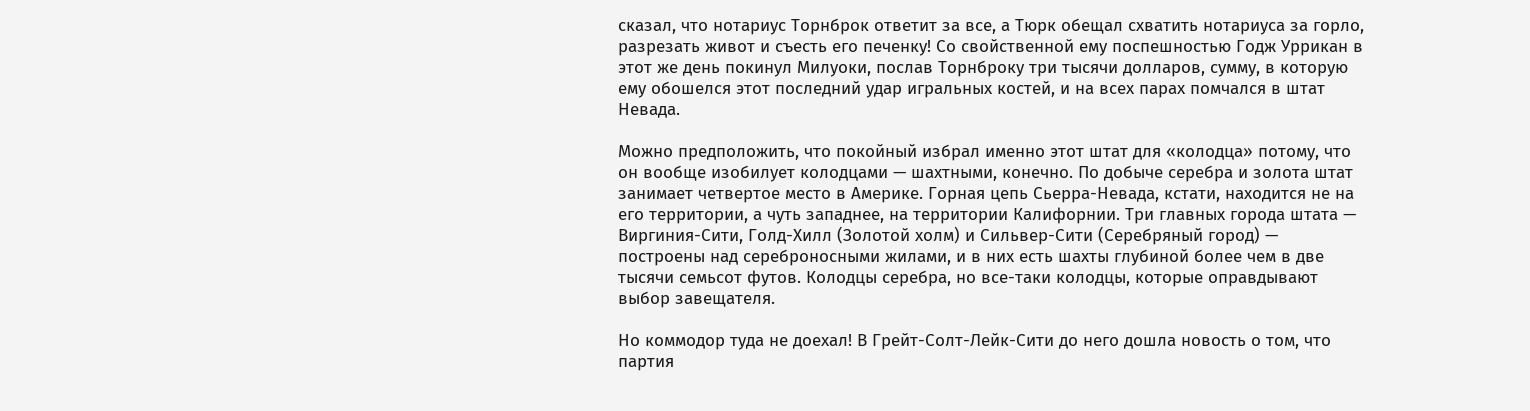сказал, что нотариус Торнброк ответит за все, а Тюрк обещал схватить нотариуса за горло, разрезать живот и съесть его печенку! Со свойственной ему поспешностью Годж Уррикан в этот же день покинул Милуоки, послав Торнброку три тысячи долларов, сумму, в которую ему обошелся этот последний удар игральных костей, и на всех парах помчался в штат Невада.

Можно предположить, что покойный избрал именно этот штат для «колодца» потому, что он вообще изобилует колодцами — шахтными, конечно. По добыче серебра и золота штат занимает четвертое место в Америке. Горная цепь Сьерра-Невада, кстати, находится не на его территории, а чуть западнее, на территории Калифорнии. Три главных города штата — Виргиния-Сити, Голд-Хилл (Золотой холм) и Сильвер-Сити (Серебряный город) — построены над сереброносными жилами, и в них есть шахты глубиной более чем в две тысячи семьсот футов. Колодцы серебра, но все-таки колодцы, которые оправдывают выбор завещателя.

Но коммодор туда не доехал! В Грейт-Солт-Лейк-Сити до него дошла новость о том, что партия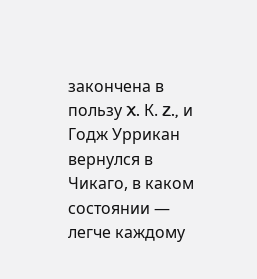закончена в пользу X. К. Z., и Годж Уррикан вернулся в Чикаго, в каком состоянии — легче каждому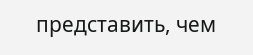представить, чем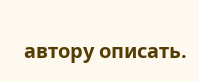автору описать.